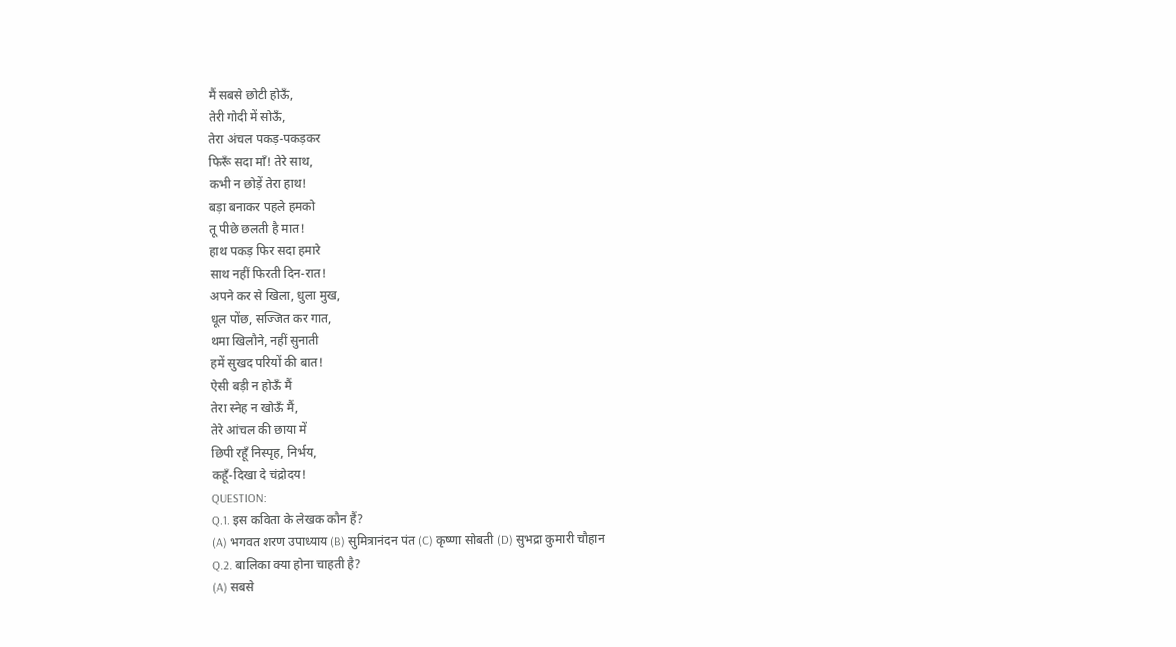मैं सबसे छोटी होऊँ,
तेरी गोदी में सोऊँ,
तेरा अंचल पकड़-पकड़कर
फिरूँ सदा माँ! तेरे साथ,
कभी न छोड़ें तेरा हाथ!
बड़ा बनाकर पहले हमको
तू पीछे छलती है मात!
हाथ पकड़ फिर सदा हमारे
साथ नहीं फिरती दिन-रात!
अपने कर से खिला, धुला मुख,
धूल पोंछ, सज्जित कर गात,
थमा खिलौने, नहीं सुनाती
हमें सुखद परियों की बात!
ऐसी बड़ी न होऊँ मैं
तेरा स्नेह न खोऊँ मैं,
तेरे आंचल की छाया में
छिपी रहूँ निस्पृह, निर्भय,
कहूँ-दिखा दे चंद्रोदय!
QUESTION:
Q.1. इस कविता के लेखक कौन हैं?
(A) भगवत शरण उपाध्याय (B) सुमित्रानंदन पंत (C) कृष्णा सोबती (D) सुभद्रा कुमारी चौहान
Q.2. बालिका क्या होना चाहती है?
(A) सबसे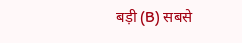बड़ी (B) सबसे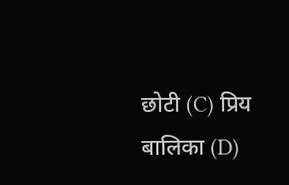छोटी (C) प्रिय बालिका (D)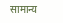सामान्य